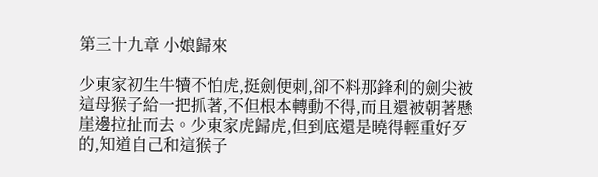第三十九章 小娘歸來

少東家初生牛犢不怕虎,挺劍便刺,卻不料那鋒利的劍尖被這母猴子給一把抓著,不但根本轉動不得,而且還被朝著懸崖邊拉扯而去。少東家虎歸虎,但到底還是曉得輕重好歹的,知道自己和這猴子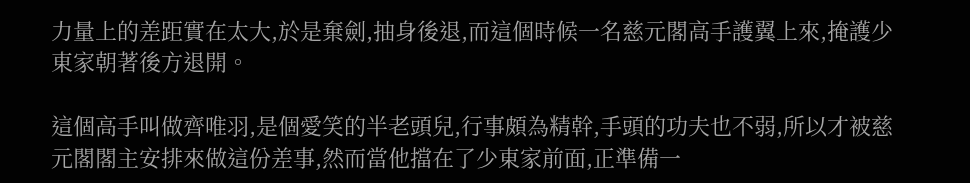力量上的差距實在太大,於是棄劍,抽身後退,而這個時候一名慈元閣高手護翼上來,掩護少東家朝著後方退開。

這個高手叫做齊唯羽,是個愛笑的半老頭兒,行事頗為精幹,手頭的功夫也不弱,所以才被慈元閣閣主安排來做這份差事,然而當他擋在了少東家前面,正準備一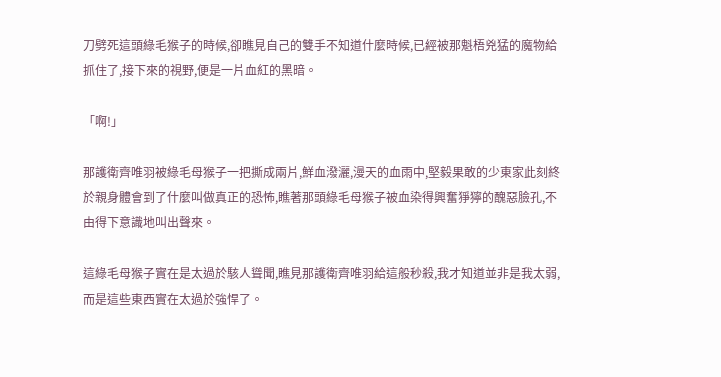刀劈死這頭綠毛猴子的時候,卻瞧見自己的雙手不知道什麼時候,已經被那魁梧兇猛的魔物給抓住了,接下來的視野,便是一片血紅的黑暗。

「啊!」

那護衛齊唯羽被綠毛母猴子一把撕成兩片,鮮血潑灑,漫天的血雨中,堅毅果敢的少東家此刻終於親身體會到了什麼叫做真正的恐怖,瞧著那頭綠毛母猴子被血染得興奮猙獰的醜惡臉孔,不由得下意識地叫出聲來。

這綠毛母猴子實在是太過於駭人聳聞,瞧見那護衛齊唯羽給這般秒殺,我才知道並非是我太弱,而是這些東西實在太過於強悍了。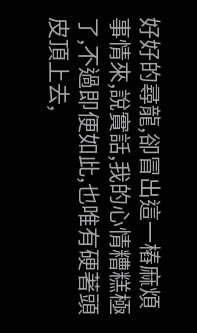好好的尋龍,卻冒出這一樁麻煩事情來,說實話,我的心情糟糕極了,不過即便如此,也唯有硬著頭皮頂上去,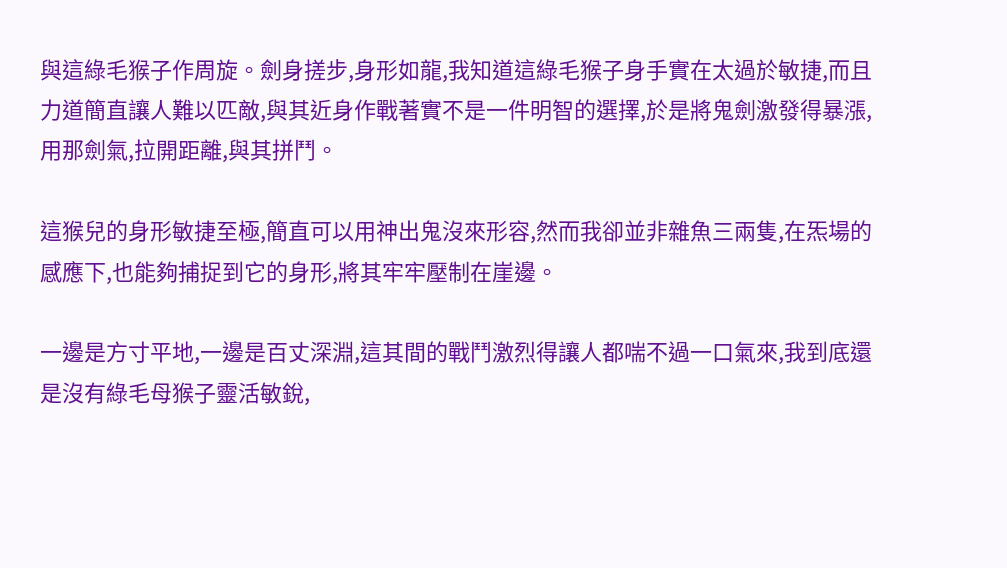與這綠毛猴子作周旋。劍身搓步,身形如龍,我知道這綠毛猴子身手實在太過於敏捷,而且力道簡直讓人難以匹敵,與其近身作戰著實不是一件明智的選擇,於是將鬼劍激發得暴漲,用那劍氣,拉開距離,與其拼鬥。

這猴兒的身形敏捷至極,簡直可以用神出鬼沒來形容,然而我卻並非雜魚三兩隻,在炁場的感應下,也能夠捕捉到它的身形,將其牢牢壓制在崖邊。

一邊是方寸平地,一邊是百丈深淵,這其間的戰鬥激烈得讓人都喘不過一口氣來,我到底還是沒有綠毛母猴子靈活敏銳,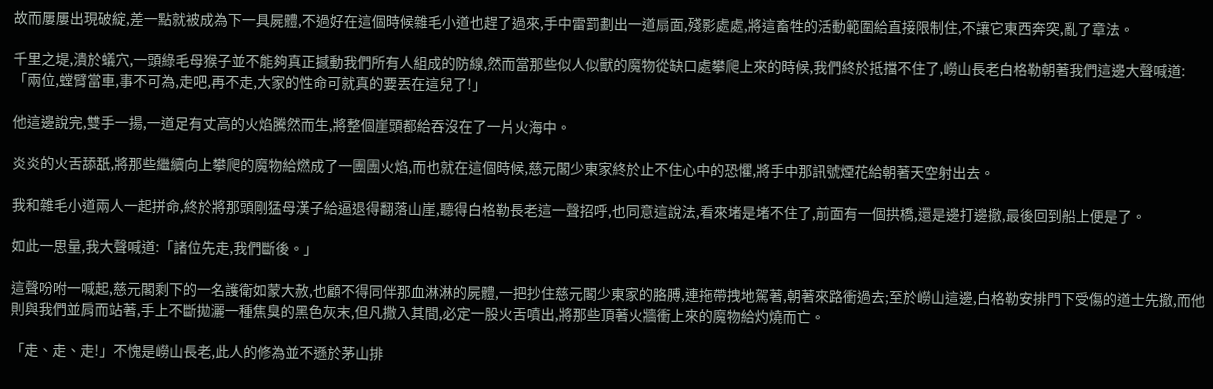故而屢屢出現破綻,差一點就被成為下一具屍體,不過好在這個時候雜毛小道也趕了過來,手中雷罰劃出一道扇面,殘影處處,將這畜牲的活動範圍給直接限制住,不讓它東西奔突,亂了章法。

千里之堤,潰於蟻穴,一頭綠毛母猴子並不能夠真正撼動我們所有人組成的防線,然而當那些似人似獸的魔物從缺口處攀爬上來的時候,我們終於抵擋不住了,嶗山長老白格勒朝著我們這邊大聲喊道:「兩位,螳臂當車,事不可為,走吧,再不走,大家的性命可就真的要丟在這兒了!」

他這邊說完,雙手一揚,一道足有丈高的火焰騰然而生,將整個崖頭都給吞沒在了一片火海中。

炎炎的火舌舔舐,將那些繼續向上攀爬的魔物給燃成了一團團火焰,而也就在這個時候,慈元閣少東家終於止不住心中的恐懼,將手中那訊號煙花給朝著天空射出去。

我和雜毛小道兩人一起拼命,終於將那頭剛猛母漢子給逼退得翻落山崖,聽得白格勒長老這一聲招呼,也同意這說法,看來堵是堵不住了,前面有一個拱橋,還是邊打邊撤,最後回到船上便是了。

如此一思量,我大聲喊道:「諸位先走,我們斷後。」

這聲吩咐一喊起,慈元閣剩下的一名護衛如蒙大赦,也顧不得同伴那血淋淋的屍體,一把抄住慈元閣少東家的胳膊,連拖帶拽地駕著,朝著來路衝過去;至於嶗山這邊,白格勒安排門下受傷的道士先撤,而他則與我們並肩而站著,手上不斷拋灑一種焦臭的黑色灰末,但凡撒入其間,必定一股火舌噴出,將那些頂著火牆衝上來的魔物給灼燒而亡。

「走、走、走!」不愧是嶗山長老,此人的修為並不遜於茅山排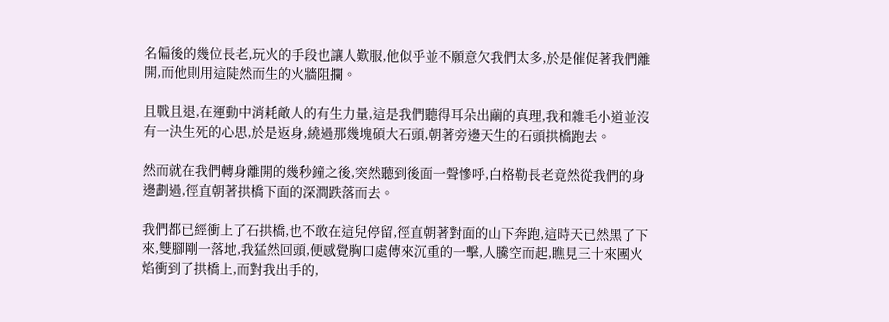名偏後的幾位長老,玩火的手段也讓人歎服,他似乎並不願意欠我們太多,於是催促著我們離開,而他則用這陡然而生的火牆阻攔。

且戰且退,在運動中消耗敵人的有生力量,這是我們聽得耳朵出繭的真理,我和雜毛小道並沒有一決生死的心思,於是返身,繞過那幾塊碩大石頭,朝著旁邊天生的石頭拱橋跑去。

然而就在我們轉身離開的幾秒鐘之後,突然聽到後面一聲慘呼,白格勒長老竟然從我們的身邊劃過,徑直朝著拱橋下面的深澗跌落而去。

我們都已經衝上了石拱橋,也不敢在這兒停留,徑直朝著對面的山下奔跑,這時天已然黑了下來,雙腳剛一落地,我猛然回頭,便感覺胸口處傳來沉重的一擊,人騰空而起,瞧見三十來團火焰衝到了拱橋上,而對我出手的,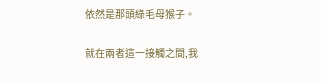依然是那頭綠毛母猴子。

就在兩者這一接觸之間,我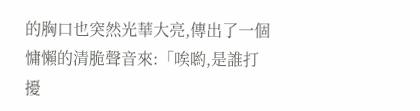的胸口也突然光華大亮,傳出了一個慵懶的清脆聲音來:「唉喲,是誰打擾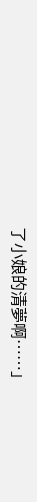了小娘的清夢啊……」